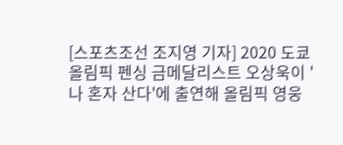[스포츠조선 조지영 기자] 2020 도쿄 올림픽 펜싱 금메달리스트 오상욱이 '나 혼자 산다'에 출연해 올림픽 영웅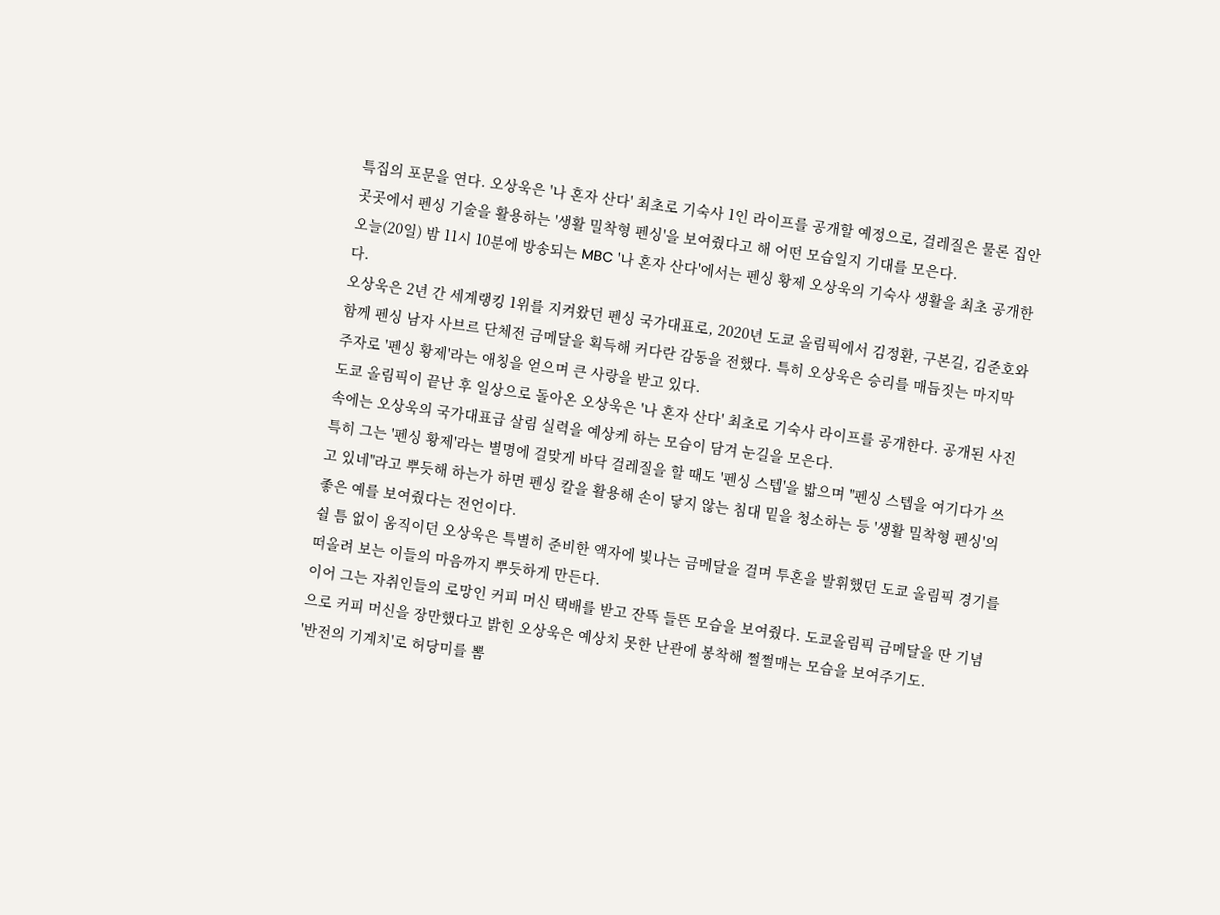특집의 포문을 연다. 오상욱은 '나 혼자 산다' 최초로 기숙사 1인 라이프를 공개할 예정으로, 걸레질은 물론 집안 곳곳에서 펜싱 기술을 활용하는 '생활 밀착형 펜싱'을 보여줬다고 해 어떤 모습일지 기대를 모은다.
오늘(20일) 밤 11시 10분에 방송되는 MBC '나 혼자 산다'에서는 펜싱 황제 오상욱의 기숙사 생활을 최초 공개한다.
오상욱은 2년 간 세계랭킹 1위를 지켜왔던 펜싱 국가대표로, 2020년 도쿄 올림픽에서 김정환, 구본길, 김준호와 함께 펜싱 남자 사브르 단체전 금메달을 획득해 커다란 감동을 전했다. 특히 오상욱은 승리를 매듭짓는 마지막 주자로 '펜싱 황제'라는 애칭을 얻으며 큰 사랑을 받고 있다.
도쿄 올림픽이 끝난 후 일상으로 돌아온 오상욱은 '나 혼자 산다' 최초로 기숙사 라이프를 공개한다. 공개된 사진 속에는 오상욱의 국가대표급 살림 실력을 예상케 하는 모습이 담겨 눈길을 모은다.
특히 그는 '펜싱 황제'라는 별명에 걸맞게 바닥 걸레질을 할 때도 '펜싱 스텝'을 밟으며 "펜싱 스텝을 여기다가 쓰고 있네"라고 뿌듯해 하는가 하면 펜싱 칼을 활용해 손이 닿지 않는 침대 밑을 청소하는 등 '생활 밀착형 펜싱'의 좋은 예를 보여줬다는 전언이다.
쉴 틈 없이 움직이던 오상욱은 특별히 준비한 액자에 빛나는 금메달을 걸며 투혼을 발휘했던 도쿄 올림픽 경기를 떠올려 보는 이들의 마음까지 뿌듯하게 만든다.
이어 그는 자취인들의 로망인 커피 머신 택배를 받고 잔뜩 들뜬 모습을 보여줬다. 도쿄올림픽 금메달을 딴 기념으로 커피 머신을 장만했다고 밝힌 오상욱은 예상치 못한 난관에 봉착해 쩔쩔매는 모습을 보여주기도.
'반전의 기계치'로 허당미를 뽐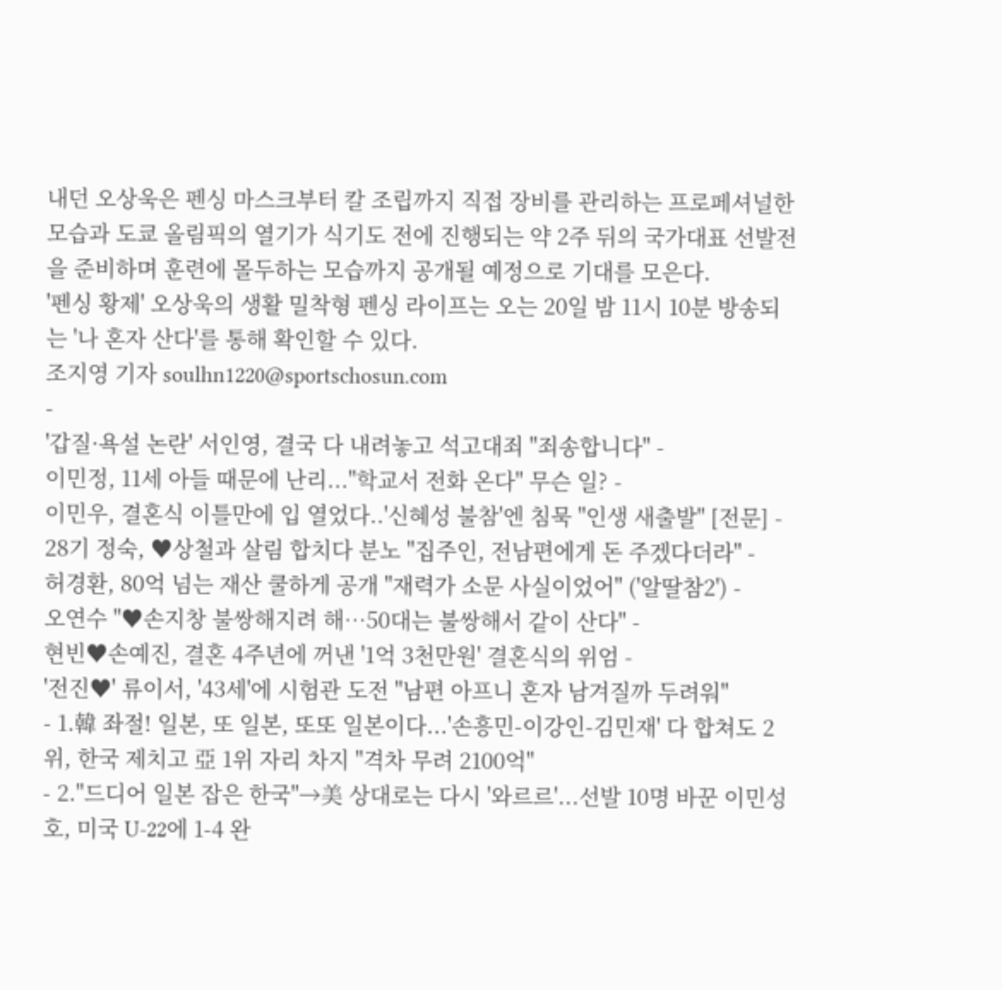내던 오상욱은 펜싱 마스크부터 칼 조립까지 직접 장비를 관리하는 프로페셔널한 모습과 도쿄 올림픽의 열기가 식기도 전에 진행되는 약 2주 뒤의 국가대표 선발전을 준비하며 훈련에 몰두하는 모습까지 공개될 예정으로 기대를 모은다.
'펜싱 황제' 오상욱의 생활 밀착형 펜싱 라이프는 오는 20일 밤 11시 10분 방송되는 '나 혼자 산다'를 통해 확인할 수 있다.
조지영 기자 soulhn1220@sportschosun.com
-
'갑질·욕설 논란' 서인영, 결국 다 내려놓고 석고대죄 "죄송합니다" -
이민정, 11세 아들 때문에 난리..."학교서 전화 온다" 무슨 일? -
이민우, 결혼식 이틀만에 입 열었다..'신혜성 불참'엔 침묵 "인생 새출발" [전문] -
28기 정숙, ♥상철과 살림 합치다 분노 "집주인, 전남편에게 돈 주겠다더라" -
허경환, 80억 넘는 재산 쿨하게 공개 "재력가 소문 사실이었어" ('알딸참2') -
오연수 "♥손지창 불쌍해지려 해…50대는 불쌍해서 같이 산다" -
현빈♥손예진, 결혼 4주년에 꺼낸 '1억 3천만원' 결혼식의 위엄 -
'전진♥' 류이서, '43세'에 시험관 도전 "남편 아프니 혼자 남겨질까 두려워"
- 1.韓 좌절! 일본, 또 일본, 또또 일본이다...'손흥민-이강인-김민재' 다 합쳐도 2위, 한국 제치고 亞 1위 자리 차지 "격차 무려 2100억"
- 2."드디어 일본 잡은 한국"→美 상대로는 다시 '와르르'...선발 10명 바꾼 이민성호, 미국 U-22에 1-4 완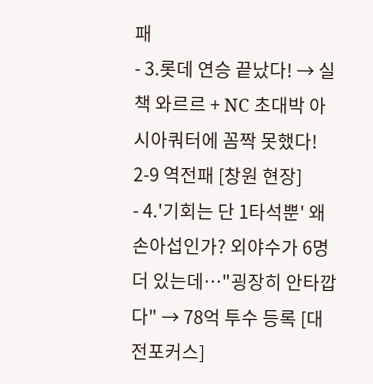패
- 3.롯데 연승 끝났다! → 실책 와르르 + NC 초대박 아시아쿼터에 꼼짝 못했다! 2-9 역전패 [창원 현장]
- 4.'기회는 단 1타석뿐' 왜 손아섭인가? 외야수가 6명 더 있는데…"굉장히 안타깝다" → 78억 투수 등록 [대전포커스]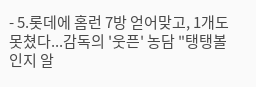- 5.롯데에 홈런 7방 얻어맞고, 1개도 못쳤다...감독의 '웃픈' 농담 "탱탱볼인지 알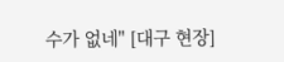수가 없네" [대구 현장]